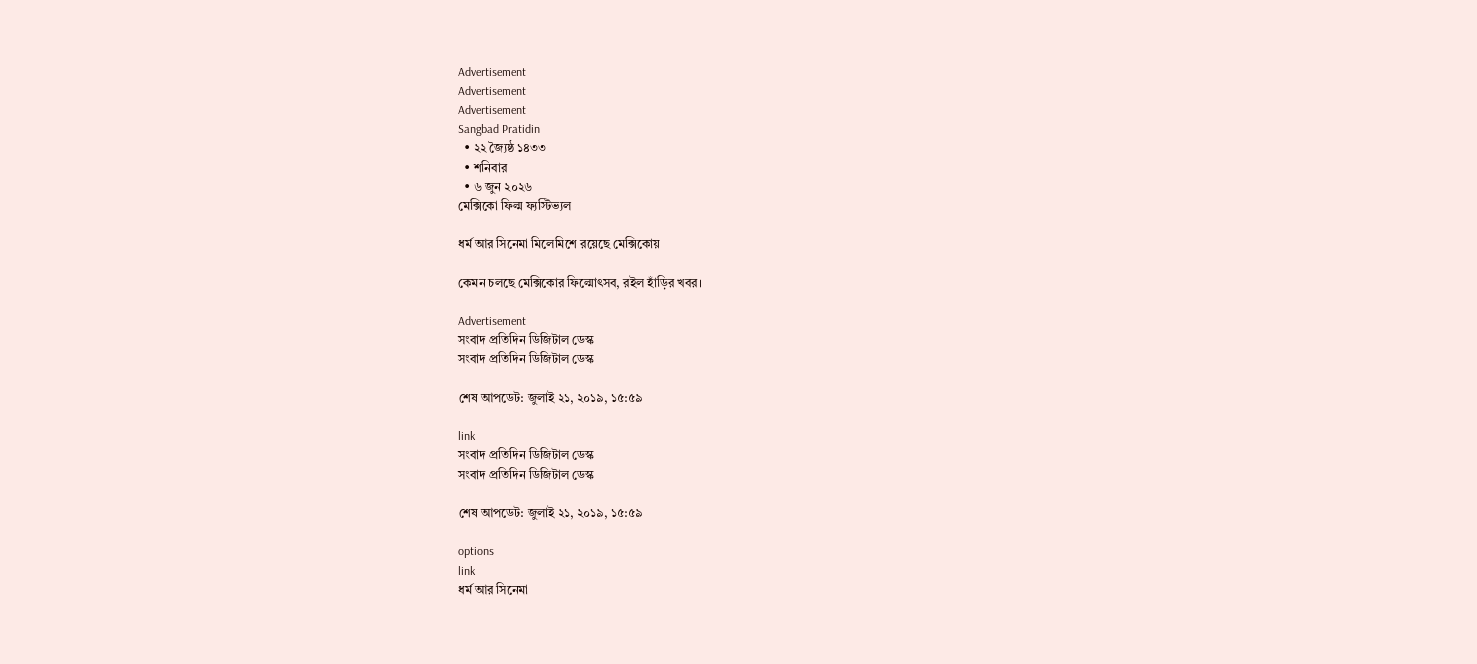Advertisement
Advertisement
Advertisement
Sangbad Pratidin
  • ২২ জ্যৈষ্ঠ ১৪৩৩
  • শনিবার
  • ৬ জুন ২০২৬
মেক্সিকো ফিল্ম ফ্যস্টিভ্যল

ধর্ম আর সিনেমা মিলেমিশে রয়েছে মেক্সিকোয়

কেমন চলছে মেক্সিকোর ফিল্মোৎসব, রইল হাঁড়ির খবর।

Advertisement
সংবাদ প্রতিদিন ডিজিটাল ডেস্ক
সংবাদ প্রতিদিন ডিজিটাল ডেস্ক

শেষ আপডেট: জুলাই ২১, ২০১৯, ১৫:৫৯

link
সংবাদ প্রতিদিন ডিজিটাল ডেস্ক
সংবাদ প্রতিদিন ডিজিটাল ডেস্ক

শেষ আপডেট: জুলাই ২১, ২০১৯, ১৫:৫৯

options
link
ধর্ম আর সিনেমা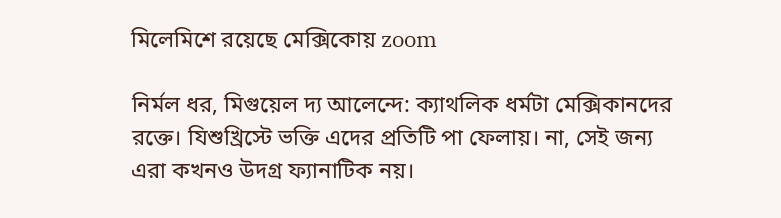মিলেমিশে রয়েছে মেক্সিকোয় zoom

নির্মল ধর, মিগুয়েল দ্য আলেন্দে: ক্যাথলিক ধর্মটা মেক্সিকানদের রক্তে। যিশুখ্রিস্টে ভক্তি এদের প্রতিটি পা ফেলায়। না, সেই জন্য এরা কখনও উদগ্র ফ্যানাটিক নয়।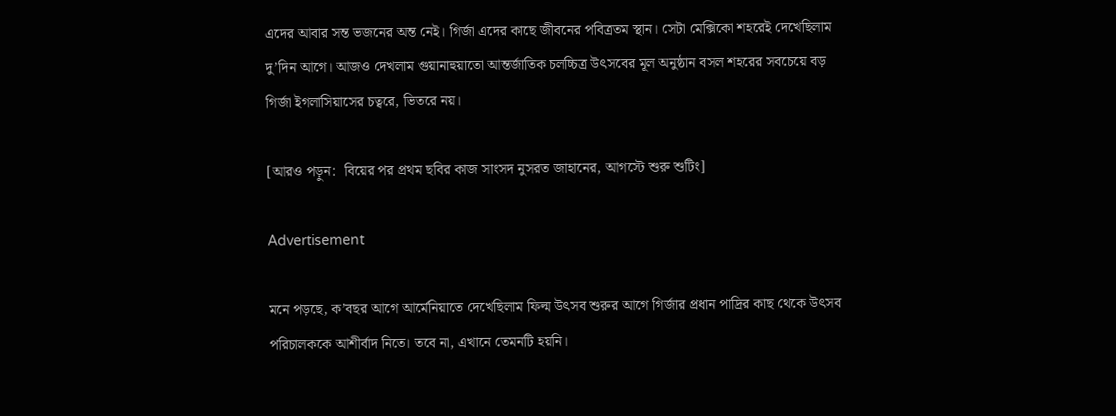এদের আবার সন্ত ভজনের অন্ত নেই। গির্জা এদের কাছে জীবনের পবিত্রতম স্থান। সেটা মেক্সিকো শহরেই দেখেছিলাম দু’দিন আগে। আজও দেখলাম গুয়ানাহুয়াতো আন্তর্জাতিক চলচ্চিত্র উৎসবের মূল অনুষ্ঠান বসল শহরের সবচেয়ে বড় গির্জা ইগলাসিয়াসের চত্বরে, ভিতরে নয়।

[আরও পড়ুন:  বিয়ের পর প্রথম ছবির কাজ সাংসদ নুসরত জাহানের, আগস্টে শুরু শুটিং]

Advertisement

মনে পড়ছে, ক’বছর আগে আর্মেনিয়াতে দেখেছিলাম ফিল্ম উৎসব শুরুর আগে গির্জার প্রধান পাদ্রির কাছ থেকে উৎসব পরিচালককে আশীর্বাদ নিতে। তবে না, এখানে তেমনটি হয়নি।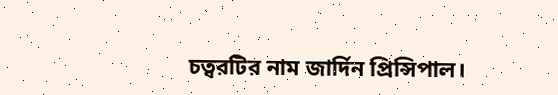চত্বরটির নাম জার্দিন প্রিন্সিপাল।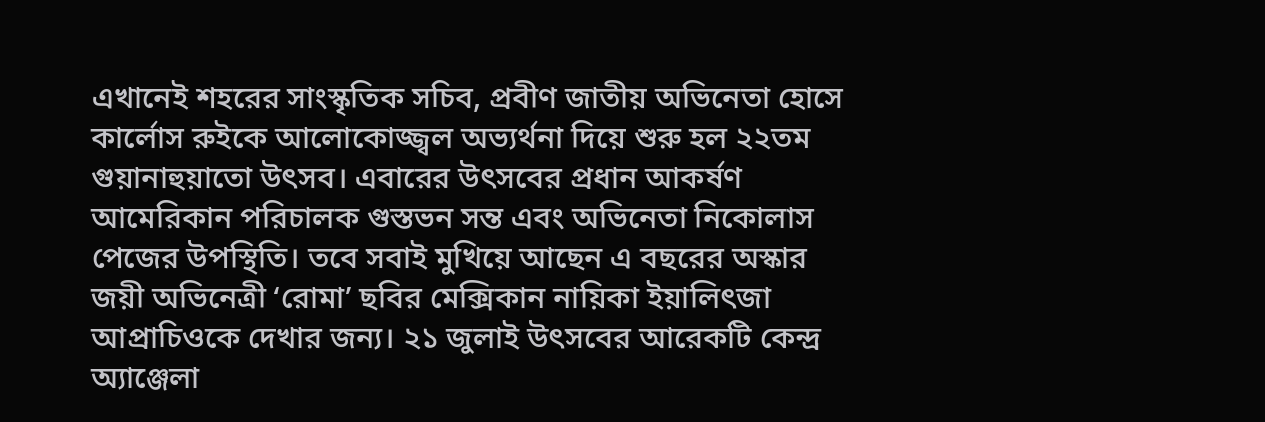এখানেই শহরের সাংস্কৃতিক সচিব, প্রবীণ জাতীয় অভিনেতা হোসে কার্লোস রুইকে আলোকোজ্জ্বল অভ্যর্থনা দিয়ে শুরু হল ২২তম গুয়ানাহুয়াতো উৎসব। এবারের উৎসবের প্রধান আকর্ষণ আমেরিকান পরিচালক গুস্তভন সন্ত এবং অভিনেতা নিকোলাস পেজের উপস্থিতি। তবে সবাই মুখিয়ে আছেন এ বছরের অস্কার জয়ী অভিনেত্রী ‘রোমা’ ছবির মেক্সিকান নায়িকা ইয়ালিৎজা আপ্রাচিওকে দেখার জন্য। ২১ জুলাই উৎসবের আরেকটি কেন্দ্র অ্যাঞ্জেলা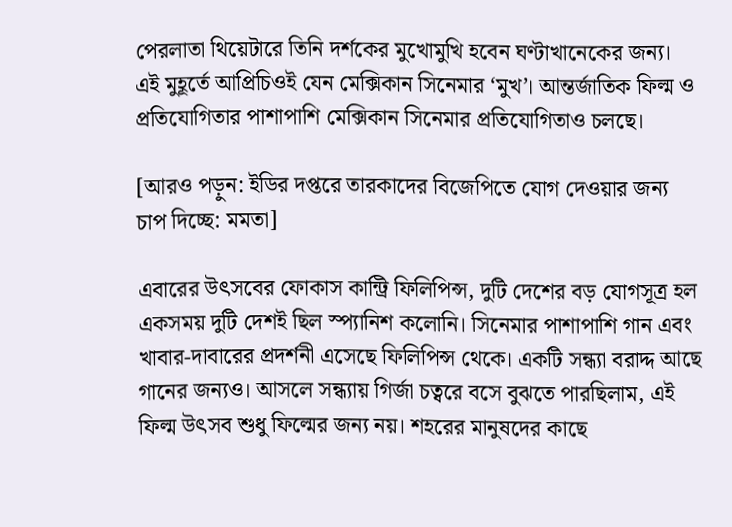পেরলাতা থিয়েটারে তিনি দর্শকের মুখোমুখি হবেন ঘণ্টাখানেকের জন্য। এই মুহূর্তে আপ্রিচিওই যেন মেক্সিকান সিনেমার ‘মুখ’। আন্তর্জাতিক ফিল্ম ও প্রতিযোগিতার পাশাপাশি মেক্সিকান সিনেমার প্রতিযোগিতাও চলছে।

[আরও পড়ুন: ইডির দপ্তরে তারকাদের বিজেপিতে যোগ দেওয়ার জন্য চাপ দিচ্ছে: মমতা]

এবারের উৎসবের ফোকাস কান্ট্রি ফিলিপিন্স, দুটি দেশের বড় যোগসূত্র হল একসময় দুটি দেশই ছিল স্প্যানিশ কলোনি। সিনেমার পাশাপাশি গান এবং খাবার-দাবারের প্রদর্শনী এসেছে ফিলিপিন্স থেকে। একটি সন্ধ্যা বরাদ্দ আছে গানের জন্যও। আসলে সন্ধ্যায় গির্জা চত্বরে বসে বুঝতে পারছিলাম, এই ফিল্ম উৎসব শুধু ফিল্মের জন্য নয়। শহরের মানুষদের কাছে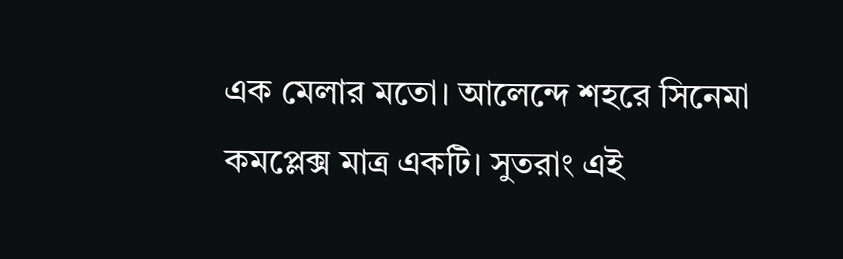এক মেলার মতো। আলেন্দে শহরে সিনেমা কমপ্লেক্স মাত্র একটি। সুতরাং এই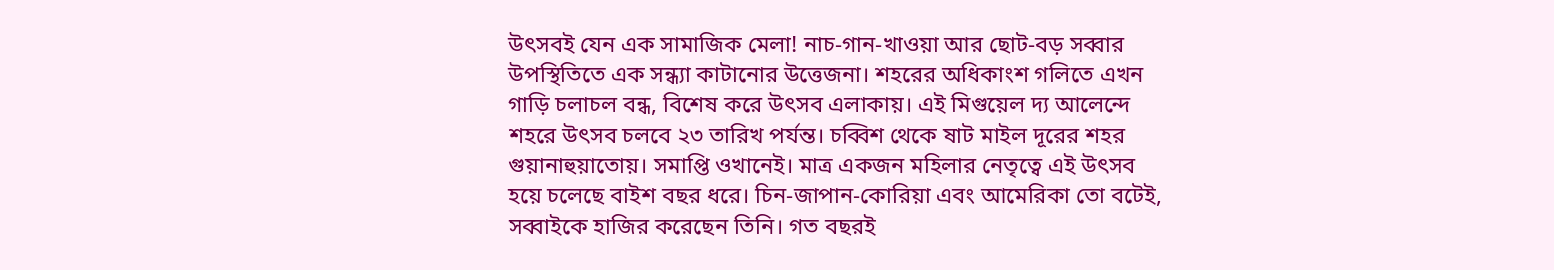উৎসবই যেন এক সামাজিক মেলা! নাচ-গান-খাওয়া আর ছোট-বড় সব্বার উপস্থিতিতে এক সন্ধ্যা কাটানোর উত্তেজনা। শহরের অধিকাংশ গলিতে এখন গাড়ি চলাচল বন্ধ, বিশেষ করে উৎসব এলাকায়। এই মিগুয়েল দ্য আলেন্দে শহরে উৎসব চলবে ২৩ তারিখ পর্যন্ত। চব্বিশ থেকে ষাট মাইল দূরের শহর গুয়ানাহুয়াতোয়। সমাপ্তি ওখানেই। মাত্র একজন মহিলার নেতৃত্বে এই উৎসব হয়ে চলেছে বাইশ বছর ধরে। চিন-জাপান-কোরিয়া এবং আমেরিকা তো বটেই, সব্বাইকে হাজির করেছেন তিনি। গত বছরই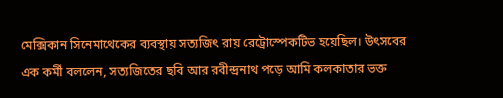মেক্সিকান সিনেমাথেকের ব্যবস্থায় সত্যজিৎ রায় রেট্রোস্পেকটিভ হয়েছিল। উৎসবের এক কর্মী বললেন, সত্যজিতের ছবি আর রবীন্দ্রনাথ পড়ে আমি কলকাতার ভক্ত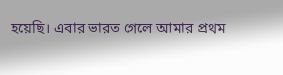হয়েছি। এবার ভারত গেলে আমার প্রথম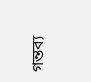গন্তব্য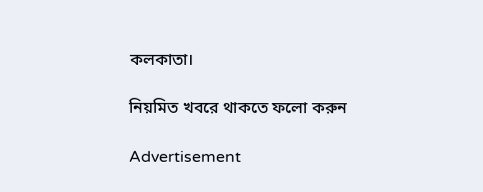কলকাতা।

নিয়মিত খবরে থাকতে ফলো করুন

Advertisement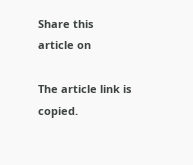Share this article on

The article link is copied.